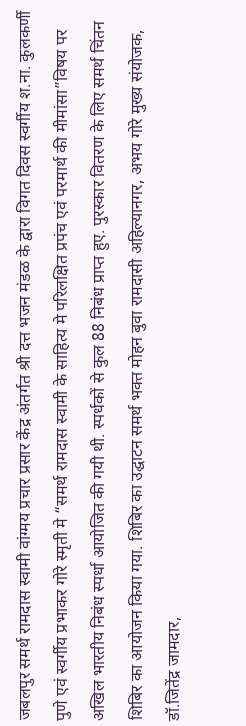जबलपुर समर्थ रामदास स्वामी वांग्मय प्रचार प्रसार केंद्र अंतर्गत श्री दत्त भजन मंडळ के द्वारा विगत दिवस स्वर्गीय श.ना. कुलकर्णी पुणे एवं स्वर्गीय प्रभाकर गोरे स्मृती मे “समर्थ रामदास स्वामी के साहित्य मे परिलक्षित प्रपंच एवं परमार्थ की मीमांसा”विषय पर अखिल भारतीय निबंध स्पर्धा आयोजित की गयी थी. स्पर्धकों से कुल 88 निबंध प्राप्त हुए. पुरस्कार वितरण के लिए समर्थ चिंतन शिबिर का आयोजन किया गया. शिबिर का उद्घाटन समर्थ भक्त मोहन बुवा रामदासी अहिल्यानगर, अभय गोरे मुख्य संयोजक, डॉ.जितेंद्र जामदार,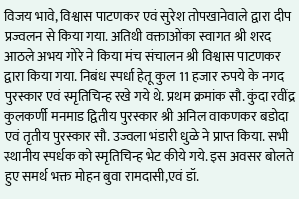विजय भावे, विश्वास पाटणकर एवं सुरेश तोपखानेवाले द्वारा दीप प्रज्वलन से किया गया. अतिथी वक्ताओंका स्वागत श्री शरद आठले अभय गोरे ने किया मंच संचालन श्री विश्वास पाटणकर द्वारा किया गया. निबंध स्पर्धा हेतू कुल 11 हजार रुपये के नगद पुरस्कार एवं स्मृतिचिन्ह रखे गये थे. प्रथम क्रमांक सौ. कुंदा रवींद्र कुलकर्णी मनमाड द्वितीय पुरस्कार श्री अनिल वाकणकर बडोदा एवं तृतीय पुरस्कार सौ. उज्वला भंडारी धुळे ने प्राप्त किया. सभी स्थानीय स्पर्धक को स्मृतिचिन्ह भेट कीये गये. इस अवसर बोलते हुए समर्थ भक्त मोहन बुवा रामदासी,एवं डॉ.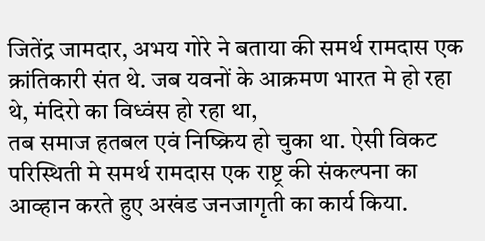जितेंद्र जामदार, अभय गोरे ने बताया की समर्थ रामदास एक क्रांतिकारी संत थे. जब यवनों के आक्रमण भारत मे हो रहा थे, मंदिरो का विध्वंस हो रहा था,
तब समाज हतबल एवं निष्क्रिय हो चुका था. ऐसी विकट परिस्थिती मे समर्थ रामदास एक राष्ट्र की संकल्पना का आव्हान करते हुए अखंड जनजागृती का कार्य किया.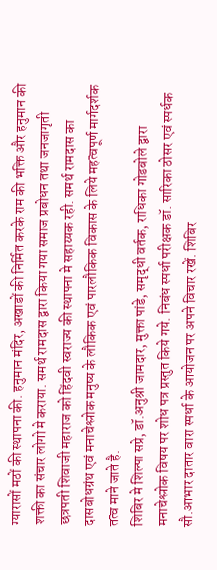ग्यारासों मठों की स्थापना की. हनुमान मंदिर, अखाडों की निर्मित करके राम की भक्ति और हनुमान की शक्ती का संचार लोगो मे कराया. समर्थ रामदास द्वारा किया गया समाज प्रबोधन तथा जनजागृती छत्रपती शिवाजी महाराज को हिंदवी स्वराज्य की स्थापना मे सहाय्यक रही. समर्थ रामदास का दासबोधग्रंथ एवं मनाचेश्लोक मनुष्य के लौकिक एवं पारलौकिक विकास के लिये महत्वपूर्ण मार्गदर्शक तत्व माने जाते है.
शिबिर मे शिल्पा सप्रे, डॉ.अनुश्री जामदार, मुक्ता पांडे, समृद्धी वर्तक, राधिका गोडबोले द्वारा मनाचेश्लोक विषय पर शोध पत्र प्रस्तुत किये गये. निबंध स्पर्धा परीक्षक डॉ. सारिका ठोसर एवं स्पर्धक सौ.आभार दातार वारा स्पर्धा के आयोजन पर अपने विचार रखें. शिबिर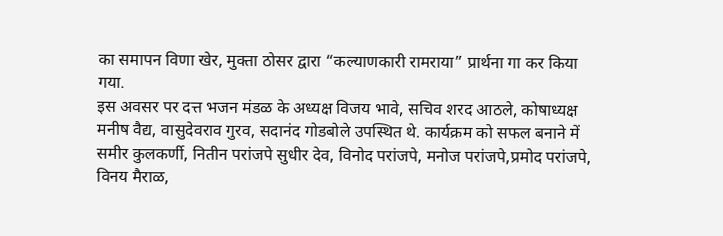का समापन विणा खेर, मुक्ता ठोसर द्वारा “कल्याणकारी रामराया” प्रार्थना गा कर किया गया.
इस अवसर पर दत्त भजन मंडळ के अध्यक्ष विजय भावे, सचिव शरद आठले, कोषाध्यक्ष मनीष वैद्य, वासुदेवराव गुरव, सदानंद गोडबोले उपस्थित थे. कार्यक्रम को सफल बनाने में समीर कुलकर्णी, नितीन परांजपे सुधीर देव, विनोद परांजपे, मनोज परांजपे,प्रमोद परांजपे, विनय मैराळ,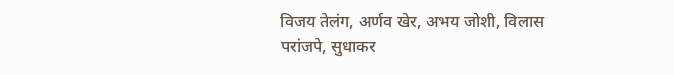विजय तेलंग, अर्णव खेर, अभय जोशी, विलास परांजपे, सुधाकर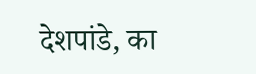देशपांडे, का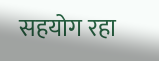सहयोग रहा